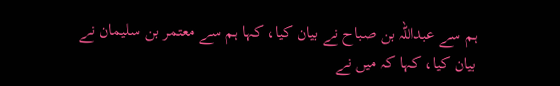ہم سے عبداللہ بن صباح نے بیان کیا، کہا ہم سے معتمر بن سلیمان نے بیان کیا، کہا کہ میں نے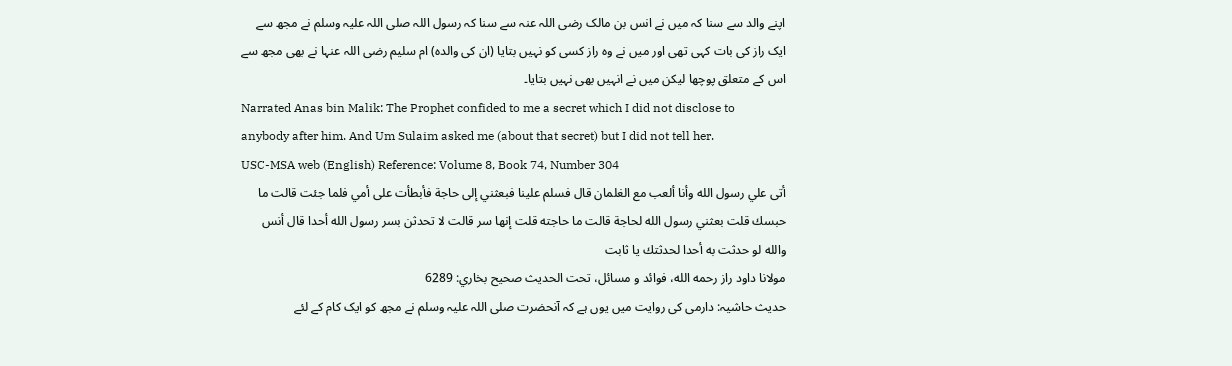اپنے والد سے سنا کہ میں نے انس بن مالک رضی اللہ عنہ سے سنا کہ رسول اللہ صلی اللہ علیہ وسلم نے مجھ سے ایک راز کی بات کہی تھی اور میں نے وہ راز کسی کو نہیں بتایا (ان کی والدہ) ام سلیم رضی اللہ عنہا نے بھی مجھ سے اس کے متعلق پوچھا لیکن میں نے انہیں بھی نہیں بتایا۔
Narrated Anas bin Malik: The Prophet confided to me a secret which I did not disclose to anybody after him. And Um Sulaim asked me (about that secret) but I did not tell her.
USC-MSA web (English) Reference: Volume 8, Book 74, Number 304
أتى علي رسول الله وأنا ألعب مع الغلمان قال فسلم علينا فبعثني إلى حاجة فأبطأت على أمي فلما جئت قالت ما حبسك قلت بعثني رسول الله لحاجة قالت ما حاجته قلت إنها سر قالت لا تحدثن بسر رسول الله أحدا قال أنس والله لو حدثت به أحدا لحدثتك يا ثابت
مولانا داود راز رحمه الله، فوائد و مسائل، تحت الحديث صحيح بخاري: 6289
حدیث حاشیہ: دارمی کی روایت میں یوں ہے کہ آنحضرت صلی اللہ علیہ وسلم نے مجھ کو ایک کام کے لئے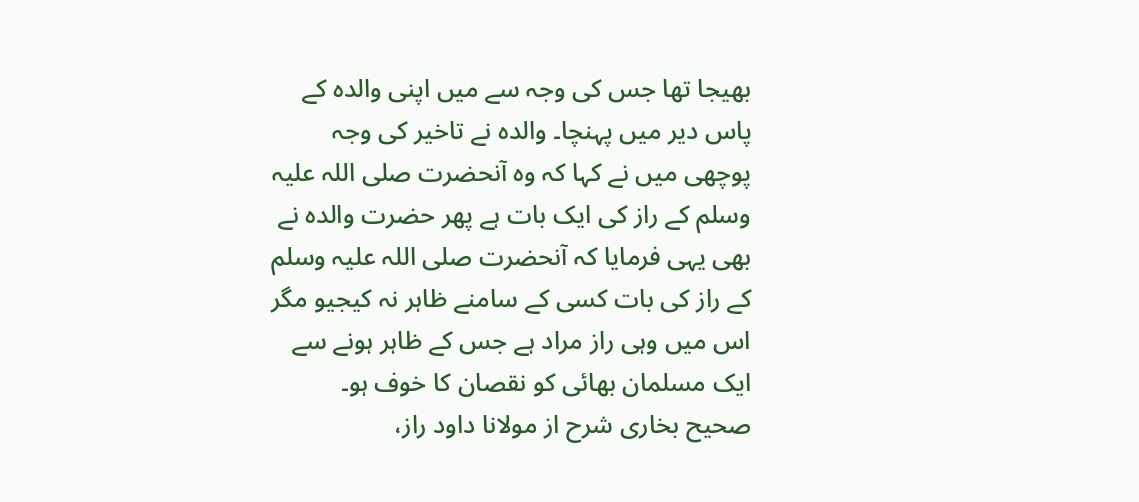بھیجا تھا جس کی وجہ سے میں اپنی والدہ کے پاس دیر میں پہنچا۔ والدہ نے تاخیر کی وجہ پوچھی میں نے کہا کہ وہ آنحضرت صلی اللہ علیہ وسلم کے راز کی ایک بات ہے پھر حضرت والدہ نے بھی یہی فرمایا کہ آنحضرت صلی اللہ علیہ وسلم کے راز کی بات کسی کے سامنے ظاہر نہ کیجيو مگر اس میں وہی راز مراد ہے جس کے ظاہر ہونے سے ایک مسلمان بھائی کو نقصان کا خوف ہو۔
صحیح بخاری شرح از مولانا داود راز،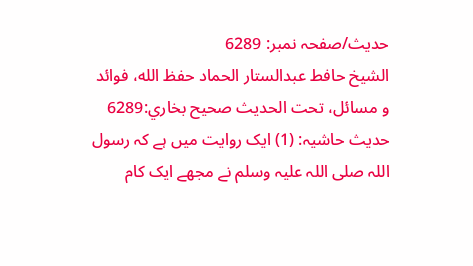حدیث/صفحہ نمبر: 6289
الشيخ حافط عبدالستار الحماد حفظ الله، فوائد و مسائل، تحت الحديث صحيح بخاري:6289
حدیث حاشیہ: (1) ایک روایت میں ہے کہ رسول اللہ صلی اللہ علیہ وسلم نے مجھے ایک کام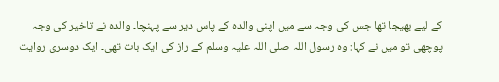کے لیے بھیجا تھا جس کی وجہ سے میں اپنی والدہ کے پاس دیر سے پہنچا۔ والدہ نے تاخیر کی وجہ پوچھی تو میں نے کہا: وہ رسول اللہ صلی اللہ علیہ وسلم کے راز کی ایک بات تھی۔ ایک دوسری روایت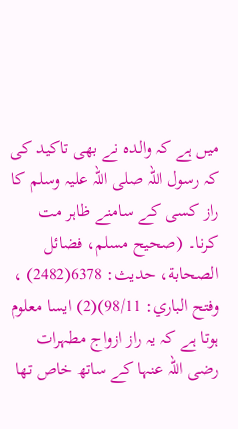میں ہے کہ والدہ نے بھی تاکید کی کہ رسول اللہ صلی اللہ علیہ وسلم کا راز کسی کے سامنے ظاہر مت کرنا۔ (صحیح مسلم، فضائل الصحابة، حدیث: 6378(2482) ، وفتح الباري: 98/11)(2) ایسا معلوم ہوتا ہے کہ یہ راز ازواج مطہرات رضی اللہ عنہا کے ساتھ خاص تھا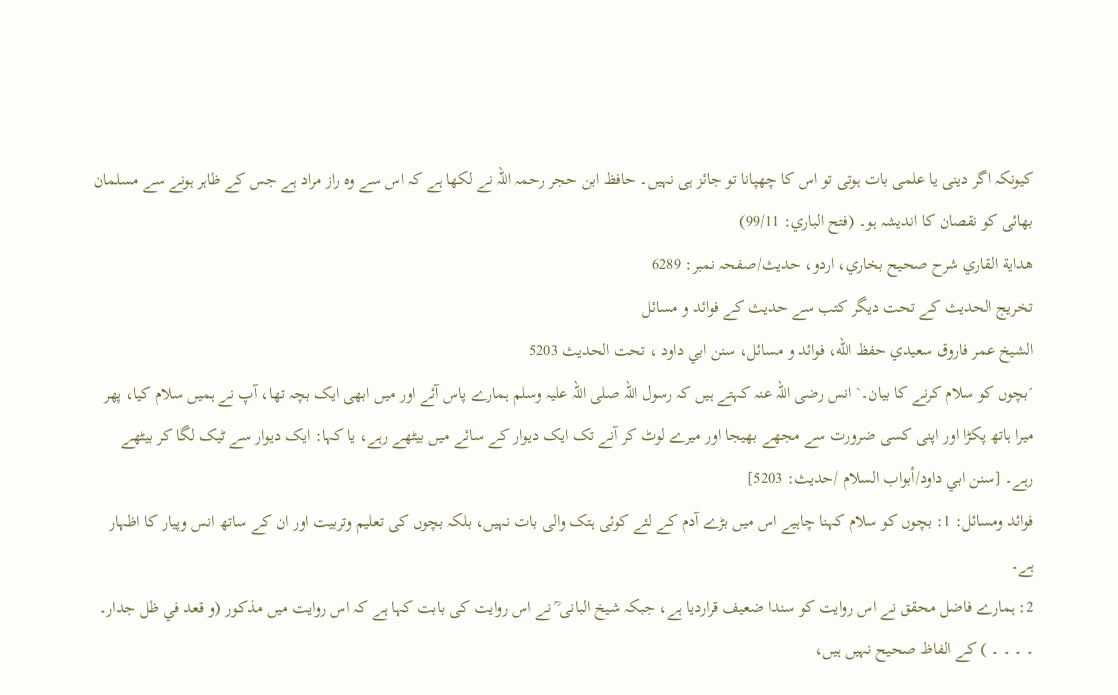کیونکہ اگر دینی یا علمی بات ہوتی تو اس کا چھپانا تو جائز ہی نہیں۔ حافظ ابن حجر رحمہ اللہ نے لکھا ہے کہ اس سے وہ راز مراد ہے جس کے ظاہر ہونے سے مسلمان بھائی کو نقصان کا اندیشہ ہو۔ (فتح الباري: 99/11)
هداية القاري شرح صحيح بخاري، اردو، حدیث/صفحہ نمبر: 6289
تخریج الحدیث کے تحت دیگر کتب سے حدیث کے فوائد و مسائل
الشيخ عمر فاروق سعيدي حفظ الله، فوائد و مسائل، سنن ابي داود ، تحت الحديث 5203
´بچوں کو سلام کرنے کا بیان۔` انس رضی اللہ عنہ کہتے ہیں کہ رسول اللہ صلی اللہ علیہ وسلم ہمارے پاس آئے اور میں ابھی ایک بچہ تھا، آپ نے ہمیں سلام کیا، پھر میرا ہاتھ پکڑا اور اپنی کسی ضرورت سے مجھے بھیجا اور میرے لوٹ کر آنے تک ایک دیوار کے سائے میں بیٹھے رہے، یا کہا: ایک دیوار سے ٹیک لگا کر بیٹھے رہے۔ [سنن ابي داود/أبواب السلام /حدیث: 5203]
فوائد ومسائل: 1: بچوں کو سلام کہنا چاہیے اس میں بڑے آدم کے لئے کوئی ہتک والی بات نہیں، بلکہ بچوں کی تعلیم وتربیت اور ان کے ساتھ انس وپیار کا اظہار ہے۔
2: ہمارے فاضل محقق نے اس روایت کو سندا ضعیف قراردیا ہے، جبکہ شیخ البانی ؒ نے اس روایت کی بابت کہا ہے کہ اس روایت میں مذکور (و قعد في ظل جدار۔ ۔ ۔ ۔ ۔ ) کے الفاظ صحیح نہیں ہیں،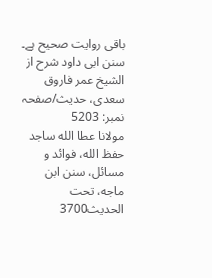باقی روایت صحیح ہے۔
سنن ابی داود شرح از الشیخ عمر فاروق سعدی، حدیث/صفحہ نمبر: 5203
مولانا عطا الله ساجد حفظ الله، فوائد و مسائل، سنن ابن ماجه، تحت الحديث3700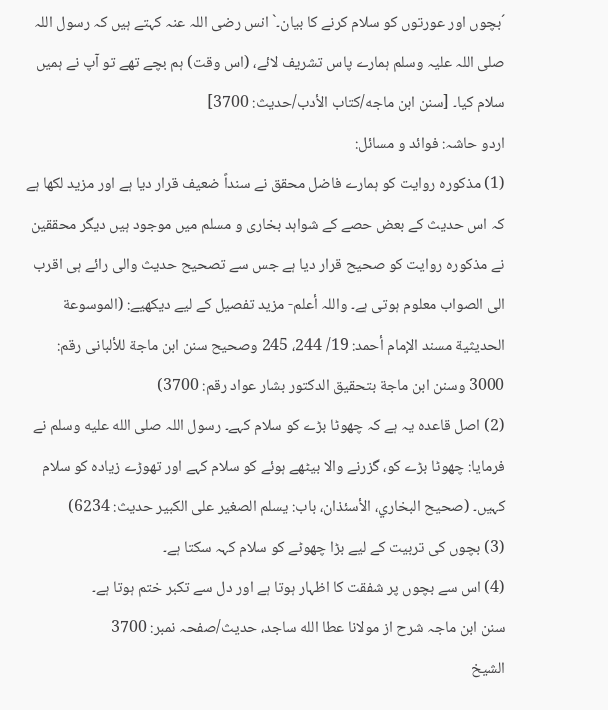´بچوں اور عورتوں کو سلام کرنے کا بیان۔` انس رضی اللہ عنہ کہتے ہیں کہ رسول اللہ صلی اللہ علیہ وسلم ہمارے پاس تشریف لائے، (اس وقت) ہم بچے تھے تو آپ نے ہمیں سلام کیا۔ [سنن ابن ماجه/كتاب الأدب/حدیث: 3700]
اردو حاشہ: فوائد و مسائل:
(1) مذکورہ روایت کو ہمارے فاضل محقق نے سنداً ضعیف قرار دیا ہے اور مزید لکھا ہے کہ اس حدیث کے بعض حصے کے شواہد بخاری و مسلم میں موجود ہیں دیگر محققین نے مذکورہ روایت کو صحیح قرار دیا ہے جس سے تصحیح حدیث والی رائے ہی اقرب الی الصواب معلوم ہوتی ہے۔ واللہ أعلم- مزید تفصیل کے لیے دیکھیے: (الموسوعة الحديثية مسند الإمام أحمد: 19/ 244، 245 وصحيح سنن ابن ماجة للألبانى رقم: 3000 وسنن ابن ماجة بتحقيق الدكتور بشار عواد رقم: 3700)
(2) اصل قاعدہ یہ ہے کہ چھوٹا بڑے کو سلام کہے۔ رسول اللہ صلى الله عليه وسلم نے فرمایا: چھوٹا بڑے کو، گزرنے والا بیٹھے ہوئے کو سلام کہے اور تھوڑے زیادہ کو سلام کہیں۔ (صحيح البخاري، الأسئذان، باب: يسلم الصغير على الكبير حديث: 6234)
(3) بچوں کی تربیت کے لیے بڑا چھوٹے کو سلام کہہ سکتا ہے۔
(4) اس سے بچوں پر شفقت کا اظہار ہوتا ہے اور دل سے تکبر ختم ہوتا ہے۔
سنن ابن ماجہ شرح از مولانا عطا الله ساجد، حدیث/صفحہ نمبر: 3700
الشيخ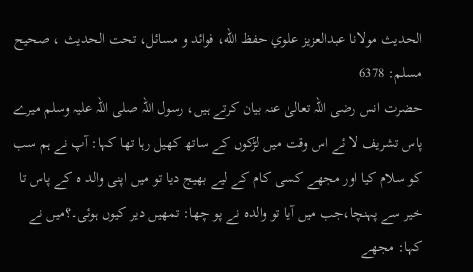الحديث مولانا عبدالعزيز علوي حفظ الله، فوائد و مسائل، تحت الحديث ، صحيح مسلم: 6378
حضرت انس رضی اللہ تعالیٰ عنہ بیان کرتے ہیں، رسول اللہ صلی اللہ علیہ وسلم میرے پاس تشریف لا ئے اس وقت میں لڑکوں کے ساتھ کھیل رہا تھا کہا: آپ نے ہم سب کو سلام کیا اور مجھے کسی کام کے لیے بھیج دیا تو میں اپنی والد ہ کے پاس تا خیر سے پہنچا،جب میں آیا تو والدہ نے پو چھا: تمھیں دیر کیوں ہوئی۔؟میں نے کہا: مجھے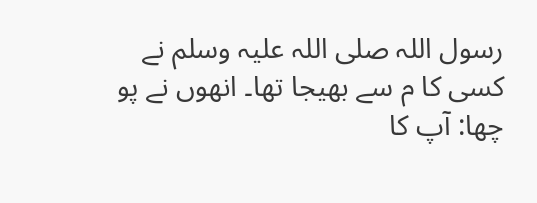رسول اللہ صلی اللہ علیہ وسلم نے کسی کا م سے بھیجا تھا۔ انھوں نے پو چھا: آپ کا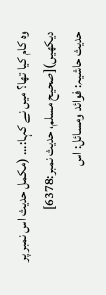وہ کام کیا تھا؟ میں نے کہا:... (مکمل حدیث اس نمبر پر دیکھیں)[صحيح مسلم، حديث نمبر:6378]
حدیث حاشیہ: فوائد ومسائل: اس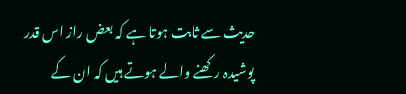حدیث سے ثابت ہوتا ہے کہ بعض راز اس قدر پوشیدہ رکھنے والے ہوتے ہیں کہ ان کے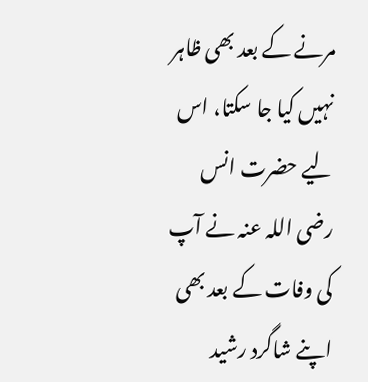مرنے کے بعد بھی ظاہر نہیں کیا جا سکتا، اس لیے حضرت انس رضی اللہ عنہ نے آپ کی وفات کے بعد بھی اپنے شاگرد رشید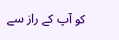کو آپ کے راز سے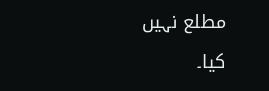مطلع نہیں کیا۔